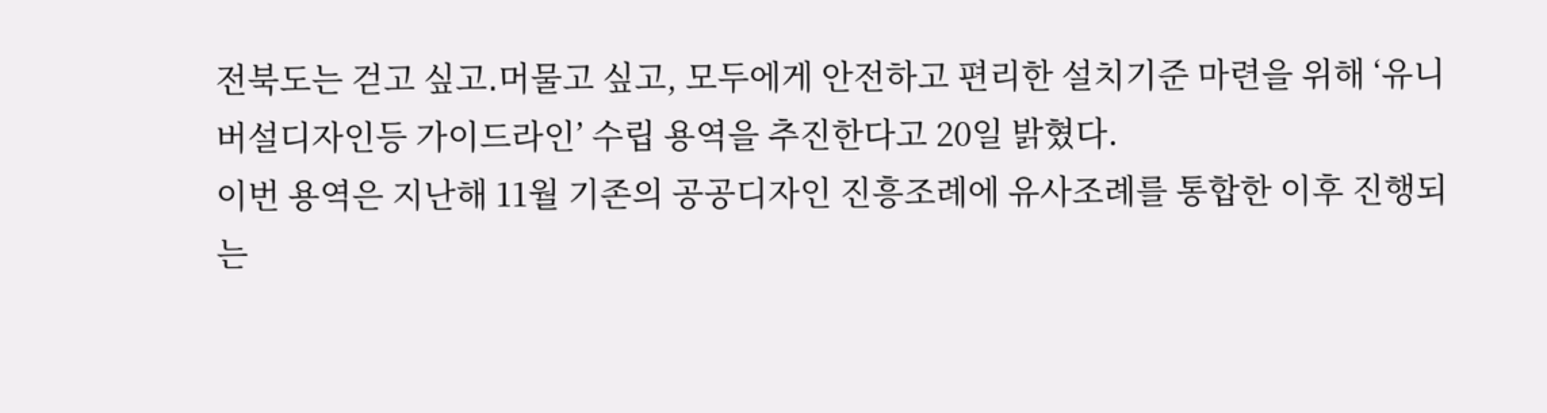전북도는 걷고 싶고․머물고 싶고, 모두에게 안전하고 편리한 설치기준 마련을 위해 ‘유니버설디자인등 가이드라인’ 수립 용역을 추진한다고 20일 밝혔다.
이번 용역은 지난해 11월 기존의 공공디자인 진흥조례에 유사조례를 통합한 이후 진행되는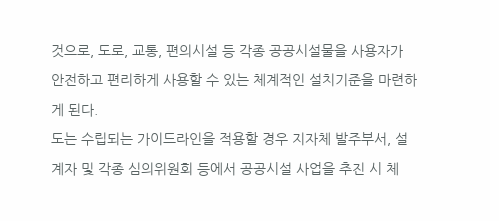것으로, 도로, 교통, 편의시설 등 각종 공공시설물을 사용자가 안전하고 편리하게 사용할 수 있는 체계적인 설치기준을 마련하게 된다.
도는 수립되는 가이드라인을 적용할 경우 지자체 발주부서, 설계자 및 각종 심의위원회 등에서 공공시설 사업을 추진 시 체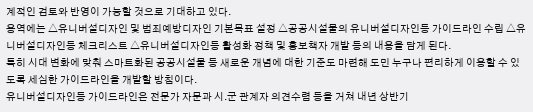계적인 검토와 반영이 가능할 것으로 기대하고 있다.
용역에는 △유니버설디자인 및 범죄예방디자인 기본목표 설정 △공공시설물의 유니버설디자인등 가이드라인 수립 △유니버설디자인등 체크리스트 △유니버설디자인등 활성화 정책 및 홍보책자 개발 등의 내용을 담게 된다.
특히 시대 변화에 맞춰 스마트화된 공공시설물 등 새로운 개념에 대한 기준도 마련해 도민 누구나 편리하게 이용할 수 있도록 세심한 가이드라인을 개발할 방침이다.
유니버설디자인등 가이드라인은 전문가 자문과 시․군 관계자 의견수렴 등을 거쳐 내년 상반기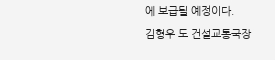에 보급될 예정이다.
김형우 도 건설교통국장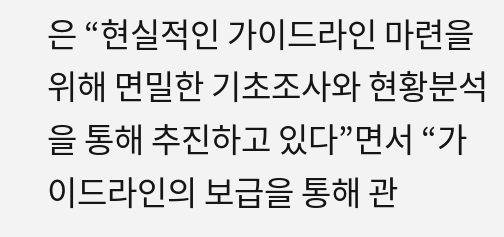은 “현실적인 가이드라인 마련을 위해 면밀한 기초조사와 현황분석을 통해 추진하고 있다”면서 “가이드라인의 보급을 통해 관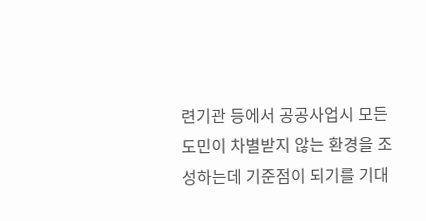련기관 등에서 공공사업시 모든 도민이 차별받지 않는 환경을 조성하는데 기준점이 되기를 기대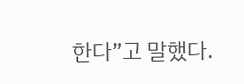한다”고 말했다.